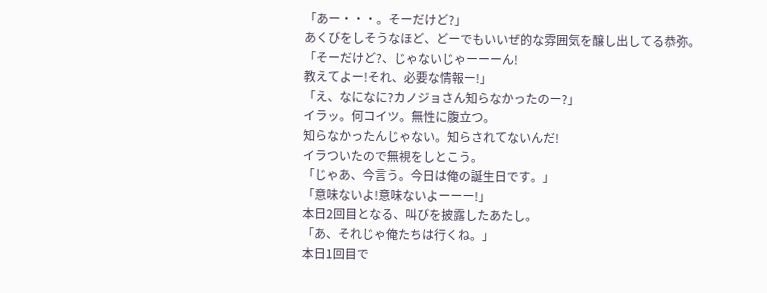「あー・・・。そーだけど?」
あくびをしそうなほど、どーでもいいぜ的な雰囲気を醸し出してる恭弥。
「そーだけど?、じゃないじゃーーーん!
教えてよー!それ、必要な情報ー!」
「え、なになに?カノジョさん知らなかったのー?」
イラッ。何コイツ。無性に腹立つ。
知らなかったんじゃない。知らされてないんだ!
イラついたので無視をしとこう。
「じゃあ、今言う。今日は俺の誕生日です。」
「意味ないよ!意味ないよーーー!」
本日2回目となる、叫びを披露したあたし。
「あ、それじゃ俺たちは行くね。」
本日1回目で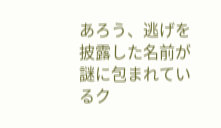あろう、逃げを披露した名前が謎に包まれているク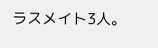ラスメイト3人。